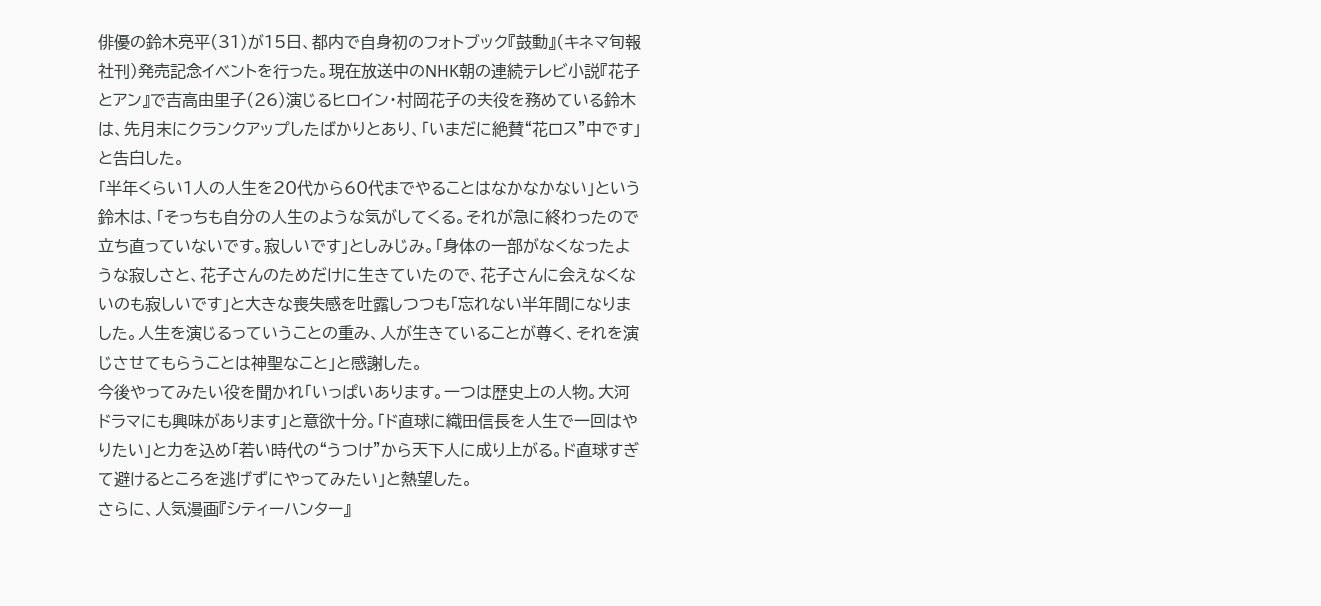俳優の鈴木亮平(31)が15日、都内で自身初のフォトブック『鼓動』(キネマ旬報社刊)発売記念イベントを行った。現在放送中のNHK朝の連続テレビ小説『花子とアン』で吉高由里子(26)演じるヒロイン・村岡花子の夫役を務めている鈴木は、先月末にクランクアップしたばかりとあり、「いまだに絶賛“花ロス”中です」と告白した。
「半年くらい1人の人生を20代から60代までやることはなかなかない」という鈴木は、「そっちも自分の人生のような気がしてくる。それが急に終わったので立ち直っていないです。寂しいです」としみじみ。「身体の一部がなくなったような寂しさと、花子さんのためだけに生きていたので、花子さんに会えなくないのも寂しいです」と大きな喪失感を吐露しつつも「忘れない半年間になりました。人生を演じるっていうことの重み、人が生きていることが尊く、それを演じさせてもらうことは神聖なこと」と感謝した。
今後やってみたい役を聞かれ「いっぱいあります。一つは歴史上の人物。大河ドラマにも興味があります」と意欲十分。「ド直球に織田信長を人生で一回はやりたい」と力を込め「若い時代の“うつけ”から天下人に成り上がる。ド直球すぎて避けるところを逃げずにやってみたい」と熱望した。
さらに、人気漫画『シティーハンター』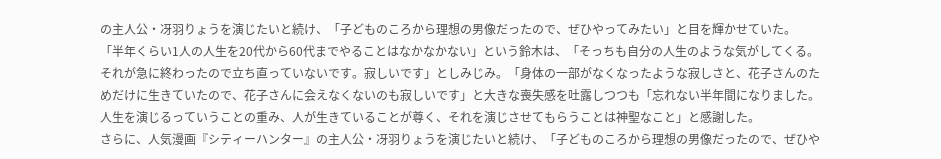の主人公・冴羽りょうを演じたいと続け、「子どものころから理想の男像だったので、ぜひやってみたい」と目を輝かせていた。
「半年くらい1人の人生を20代から60代までやることはなかなかない」という鈴木は、「そっちも自分の人生のような気がしてくる。それが急に終わったので立ち直っていないです。寂しいです」としみじみ。「身体の一部がなくなったような寂しさと、花子さんのためだけに生きていたので、花子さんに会えなくないのも寂しいです」と大きな喪失感を吐露しつつも「忘れない半年間になりました。人生を演じるっていうことの重み、人が生きていることが尊く、それを演じさせてもらうことは神聖なこと」と感謝した。
さらに、人気漫画『シティーハンター』の主人公・冴羽りょうを演じたいと続け、「子どものころから理想の男像だったので、ぜひや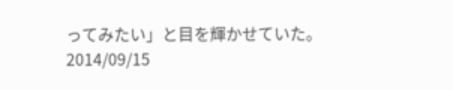ってみたい」と目を輝かせていた。
2014/09/15